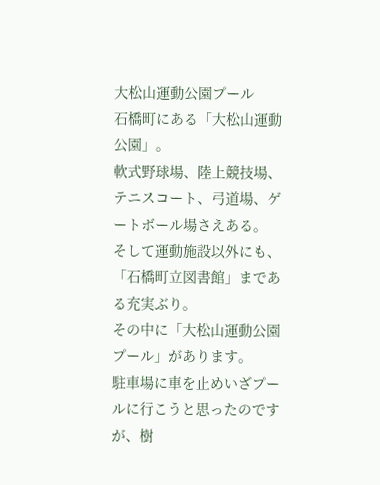大松山運動公園プール
石橋町にある「大松山運動公園」。
軟式野球場、陸上競技場、テニスコート、弓道場、ゲートボール場さえある。
そして運動施設以外にも、「石橋町立図書館」まである充実ぶり。
その中に「大松山運動公園プール」があります。
駐車場に車を止めいざプールに行こうと思ったのですが、樹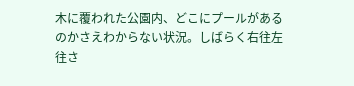木に覆われた公園内、どこにプールがあるのかさえわからない状況。しばらく右往左往さ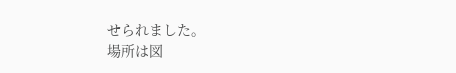せられました。
場所は図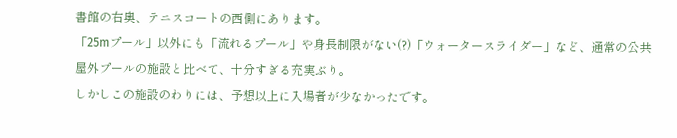書館の右奥、テニスコートの西側にあります。
「25mプール」以外にも「流れるプール」や身長制限がない(?)「ウォータースライダー」など、通常の公共屋外プールの施設と比べて、十分すぎる充実ぶり。
しかしこの施設のわりには、予想以上に入場者が少なかったです。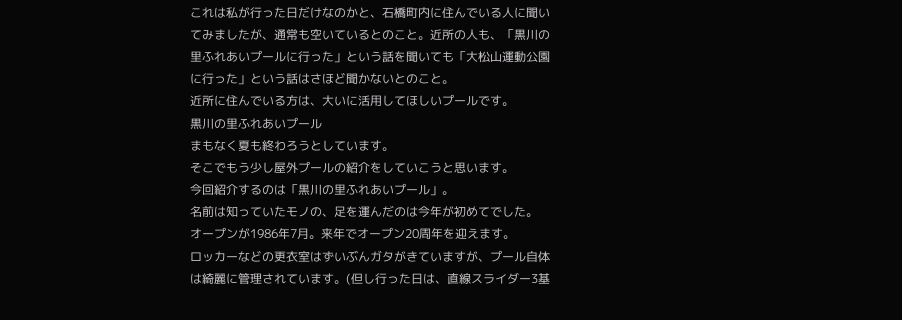これは私が行った日だけなのかと、石橋町内に住んでいる人に聞いてみましたが、通常も空いているとのこと。近所の人も、「黒川の里ふれあいプールに行った」という話を聞いても「大松山運動公園に行った」という話はさほど聞かないとのこと。
近所に住んでいる方は、大いに活用してほしいプールです。
黒川の里ふれあいプール
まもなく夏も終わろうとしています。
そこでもう少し屋外プールの紹介をしていこうと思います。
今回紹介するのは「黒川の里ふれあいプール」。
名前は知っていたモノの、足を運んだのは今年が初めてでした。
オープンが1986年7月。来年でオープン20周年を迎えます。
ロッカーなどの更衣室はずいぶんガタがきていますが、プール自体は綺麗に管理されています。(但し行った日は、直線スライダー3基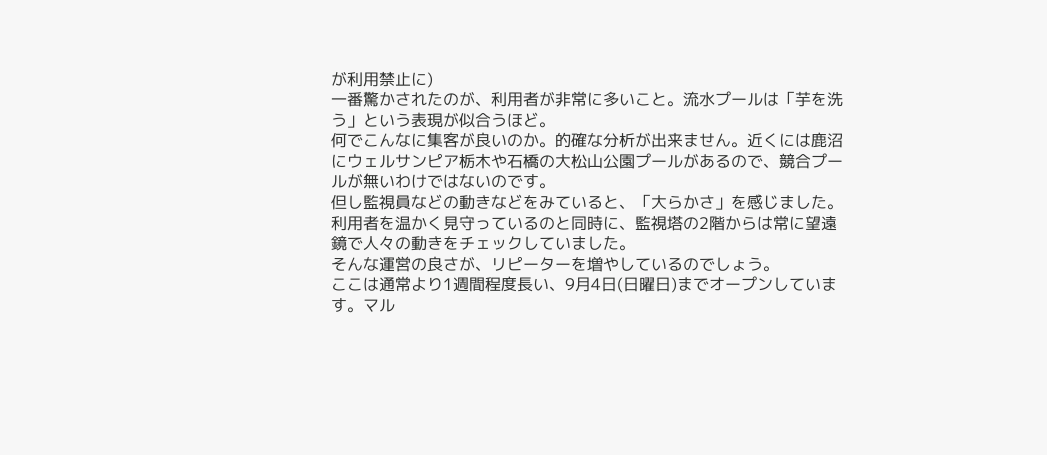が利用禁止に)
一番驚かされたのが、利用者が非常に多いこと。流水プールは「芋を洗う」という表現が似合うほど。
何でこんなに集客が良いのか。的確な分析が出来ません。近くには鹿沼にウェルサンピア栃木や石橋の大松山公園プールがあるので、競合プールが無いわけではないのです。
但し監視員などの動きなどをみていると、「大らかさ」を感じました。利用者を温かく見守っているのと同時に、監視塔の2階からは常に望遠鏡で人々の動きをチェックしていました。
そんな運営の良さが、リピーターを増やしているのでしょう。
ここは通常より1週間程度長い、9月4日(日曜日)までオープンしています。マル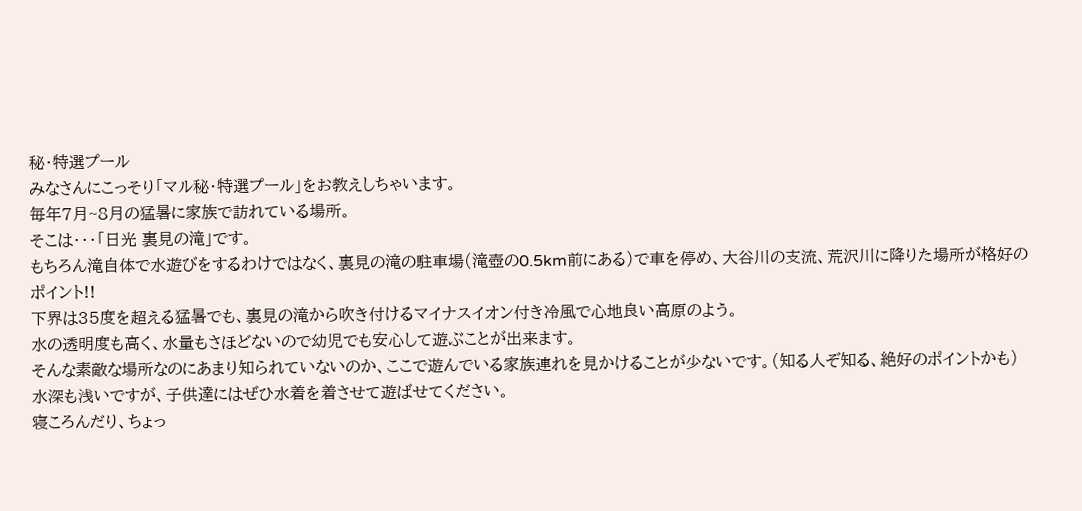秘・特選プール
みなさんにこっそり「マル秘・特選プール」をお教えしちゃいます。
毎年7月~8月の猛暑に家族で訪れている場所。
そこは・・・「日光 裏見の滝」です。
もちろん滝自体で水遊びをするわけではなく、裏見の滝の駐車場(滝壺の0.5km前にある)で車を停め、大谷川の支流、荒沢川に降りた場所が格好のポイント!!
下界は35度を超える猛暑でも、裏見の滝から吹き付けるマイナスイオン付き冷風で心地良い高原のよう。
水の透明度も高く、水量もさほどないので幼児でも安心して遊ぶことが出来ます。
そんな素敵な場所なのにあまり知られていないのか、ここで遊んでいる家族連れを見かけることが少ないです。(知る人ぞ知る、絶好のポイントかも)
水深も浅いですが、子供達にはぜひ水着を着させて遊ばせてください。
寝ころんだり、ちょっ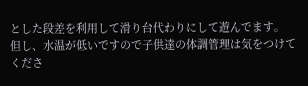とした段差を利用して滑り台代わりにして遊んでます。
但し、水温が低いですので子供達の体調管理は気をつけてくださ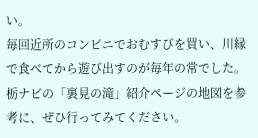い。
毎回近所のコンビニでおむすびを買い、川縁で食べてから遊び出すのが毎年の常でした。
栃ナビの「裏見の滝」紹介ページの地図を参考に、ぜひ行ってみてください。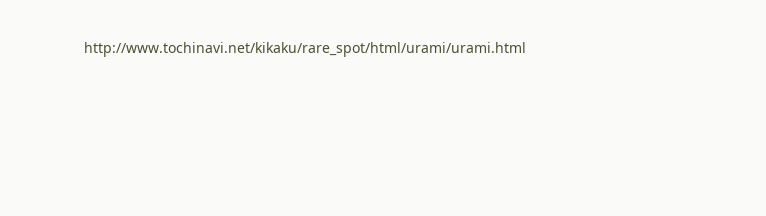http://www.tochinavi.net/kikaku/rare_spot/html/urami/urami.html